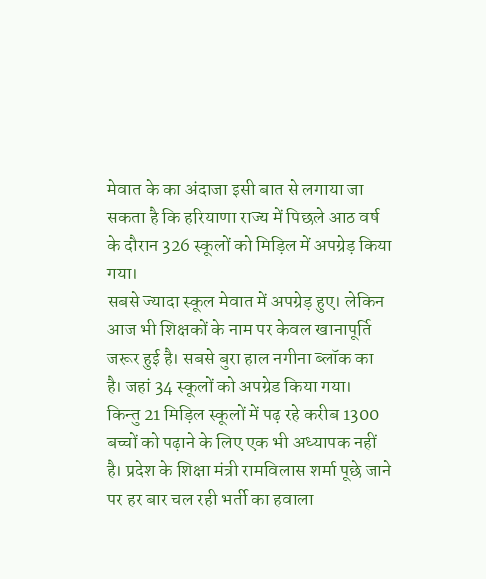मेवात के का अंदाजा इसी बात से लगाया जा सकता है कि हरियाणा राज्य में पिछले आठ वर्ष के दौरान 326 स्कूलों को मिड़िल में अपग्रेड़ किया गया।
सबसे ज्यादा स्कूल मेवात में अपग्रेड़ हुए। लेकिन आज भी शिक्षकों के नाम पर केवल खानापूर्ति जरूर हुई है। सबसे बुरा हाल नगीना ब्लॉक का है। जहां 34 स्कूलों को अपग्रेड किया गया।
किन्तु 21 मिड़िल स्कूलों में पढ़ रहे करीब 1300 बच्चों को पढ़ाने के लिए एक भी अध्यापक नहीं है। प्रदेश के शिक्षा मंत्री रामविलास शर्मा पूछे जाने पर हर बार चल रही भर्ती का हवाला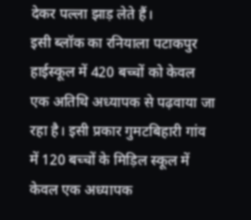देकर पल्ला झाड़ लेते हैं।
इसी ब्लॉक का रनियाला पटाकपुर हाईस्कूल में 420 बच्चों को केवल एक अतिथि अध्यापक से पढ़वाया जा रहा है। इसी प्रकार गुमटबिहारी गांव में 120 बच्चों के मिड़िल स्कूल में केवल एक अध्यापक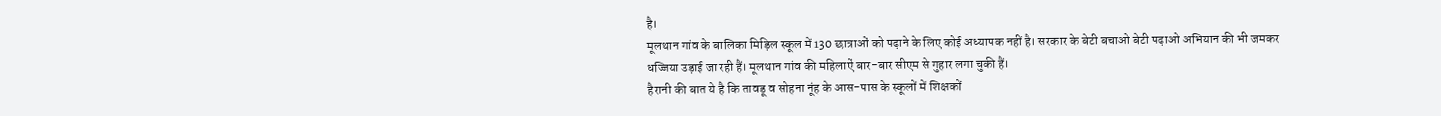है।
मूलथान गांव के बालिका मिड़िल स्कूल में 130 छात्राओं को पढ़ाने के लिए कोई अध्यापक नहीं है। सरकार के बेटी बचाओ बेटी पढ़ाओ अभियान की भी जमकर धज्जिया उड़ाई जा रही हैं। मूलथान गांव की महिलाऐं बार-बार सीएम से गुहार लगा चुकी हैं।
हैरानी की बात ये है कि तावडू व सोहना नूंह के आस-पास के स्कूलों में शिक्षकों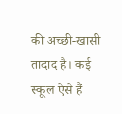की अच्छी-खासी तादाद है। कई स्कूल ऐसे हैं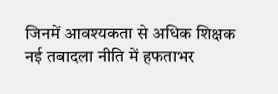जिनमें आवश्यकता से अधिक शिक्षक
नई तबादला नीति में हफताभर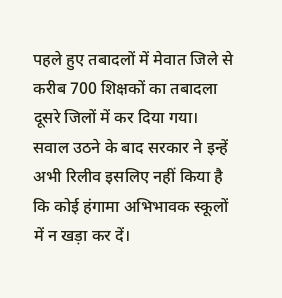पहले हुए तबादलों में मेवात जिले से करीब 700 शिक्षकों का तबादला दूसरे जिलों में कर दिया गया। सवाल उठने के बाद सरकार ने इन्हें अभी रिलीव इसलिए नहीं किया है कि कोई हंगामा अभिभावक स्कूलों में न खड़ा कर दें।